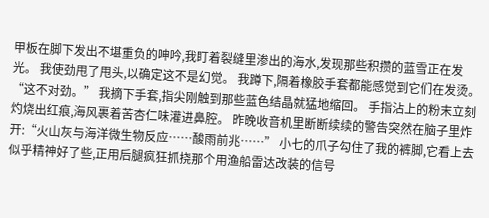甲板在脚下发出不堪重负的呻吟,我盯着裂缝里渗出的海水,发现那些积攒的蓝雪正在发光。 我使劲甩了甩头,以确定这不是幻觉。 我蹲下,隔着橡胶手套都能感觉到它们在发烫。 “这不对劲。” 我摘下手套,指尖刚触到那些蓝色结晶就猛地缩回。 手指沾上的粉末立刻灼烧出红痕,海风裹着苦杏仁味灌进鼻腔。 昨晚收音机里断断续续的警告突然在脑子里炸开:“火山灰与海洋微生物反应……酸雨前兆……” 小七的爪子勾住了我的裤脚,它看上去似乎精神好了些,正用后腿疯狂抓挠那个用渔船雷达改装的信号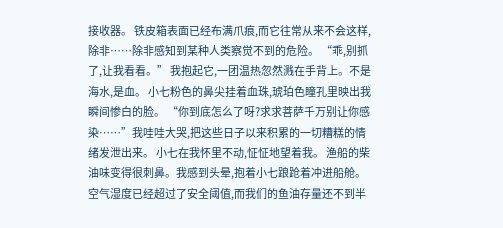接收器。 铁皮箱表面已经布满爪痕,而它往常从来不会这样,除非……除非感知到某种人类察觉不到的危险。 “乖,别抓了,让我看看。” 我抱起它,一团温热忽然溅在手背上。不是海水,是血。 小七粉色的鼻尖挂着血珠,琥珀色瞳孔里映出我瞬间惨白的脸。 “你到底怎么了呀?求求菩萨千万别让你感染……”我哇哇大哭,把这些日子以来积累的一切糟糕的情绪发泄出来。 小七在我怀里不动,怔怔地望着我。 渔船的柴油味变得很刺鼻。我感到头晕,抱着小七踉跄着冲进船舱。 空气湿度已经超过了安全阈值,而我们的鱼油存量还不到半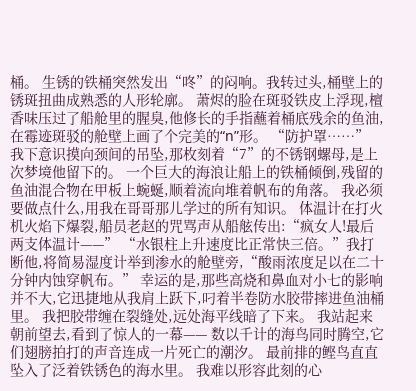桶。 生锈的铁桶突然发出“咚”的闷响。我转过头,桶壁上的锈斑扭曲成熟悉的人形轮廓。 萧烬的脸在斑驳铁皮上浮现,檀香味压过了船舱里的腥臭,他修长的手指蘸着桶底残余的鱼油,在霉迹斑驳的舱壁上画了个完美的“n”形。 “防护罩……” 我下意识摸向颈间的吊坠,那枚刻着“7”的不锈钢螺母,是上次梦境他留下的。 一个巨大的海浪让船上的铁桶倾倒,残留的鱼油混合物在甲板上蜿蜒,顺着流向堆着帆布的角落。 我必须要做点什么,用我在哥哥那儿学过的所有知识。 体温计在打火机火焰下爆裂,船员老赵的咒骂声从船舷传出:“疯女人!最后两支体温计——” “水银柱上升速度比正常快三倍。”我打断他,将简易湿度计举到渗水的舱壁旁,“酸雨浓度足以在二十分钟内蚀穿帆布。” 幸运的是,那些高烧和鼻血对小七的影响并不大,它迅捷地从我肩上跃下,叼着半卷防水胶带摔进鱼油桶里。 我把胶带缠在裂缝处,远处海平线暗了下来。 我站起来朝前望去,看到了惊人的一幕—— 数以千计的海鸟同时腾空,它们翅膀拍打的声音连成一片死亡的潮汐。 最前排的鲣鸟直直坠入了泛着铁锈色的海水里。 我难以形容此刻的心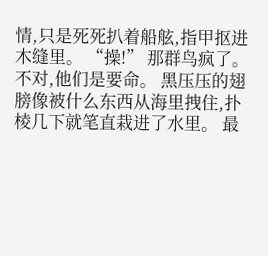情,只是死死扒着船舷,指甲抠进木缝里。 “操!” 那群鸟疯了。 不对,他们是要命。 黑压压的翅膀像被什么东西从海里拽住,扑棱几下就笔直栽进了水里。 最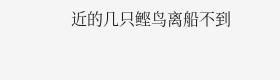近的几只鲣鸟离船不到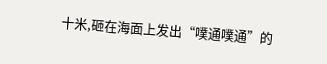十米,砸在海面上发出“噗通噗通”的